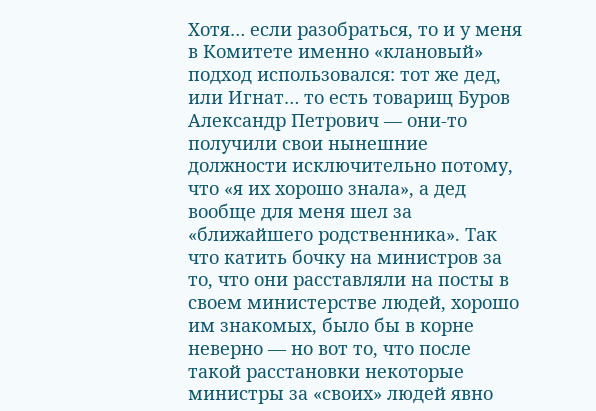Хотя… если разобраться, то и у меня в Комитете именно «клановый» подход использовался: тот же дед, или Игнат… то есть товарищ Буров Александр Петрович — они-то получили свои нынешние должности исключительно потому, что «я их хорошо знала», а дед вообще для меня шел за «ближайшего родственника». Так что катить бочку на министров за то, что они расставляли на посты в своем министерстве людей, хорошо им знакомых, было бы в корне неверно — но вот то, что после такой расстановки некоторые министры за «своих» людей явно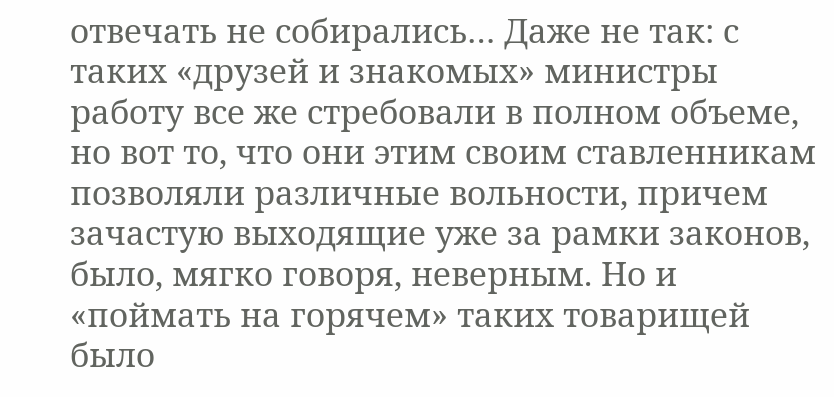отвечать не собирались… Даже не так: с таких «друзей и знакомых» министры работу все же стребовали в полном объеме, но вот то, что они этим своим ставленникам позволяли различные вольности, причем зачастую выходящие уже за рамки законов, было, мягко говоря, неверным. Но и «поймать на горячем» таких товарищей было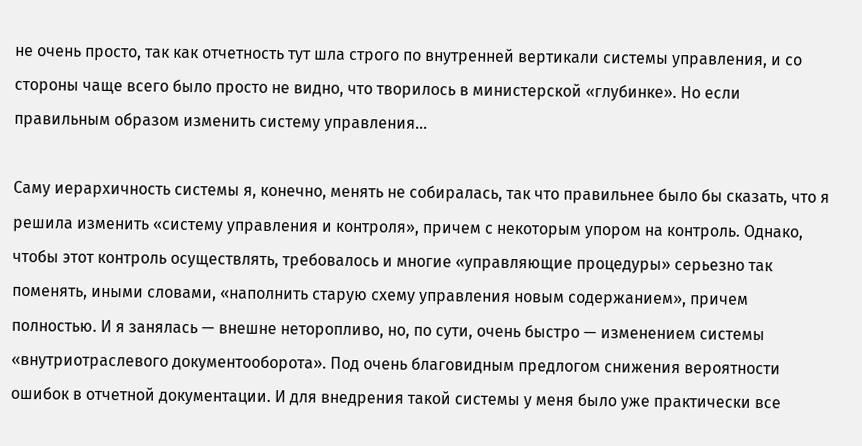не очень просто, так как отчетность тут шла строго по внутренней вертикали системы управления, и со стороны чаще всего было просто не видно, что творилось в министерской «глубинке». Но если правильным образом изменить систему управления…

Саму иерархичность системы я, конечно, менять не собиралась, так что правильнее было бы сказать, что я решила изменить «систему управления и контроля», причем с некоторым упором на контроль. Однако, чтобы этот контроль осуществлять, требовалось и многие «управляющие процедуры» серьезно так поменять, иными словами, «наполнить старую схему управления новым содержанием», причем полностью. И я занялась — внешне неторопливо, но, по сути, очень быстро — изменением системы «внутриотраслевого документооборота». Под очень благовидным предлогом снижения вероятности ошибок в отчетной документации. И для внедрения такой системы у меня было уже практически все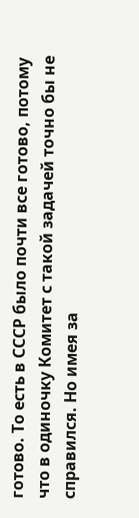готово. То есть в СССР было почти все готово, потому что в одиночку Комитет с такой задачей точно бы не справился. Но имея за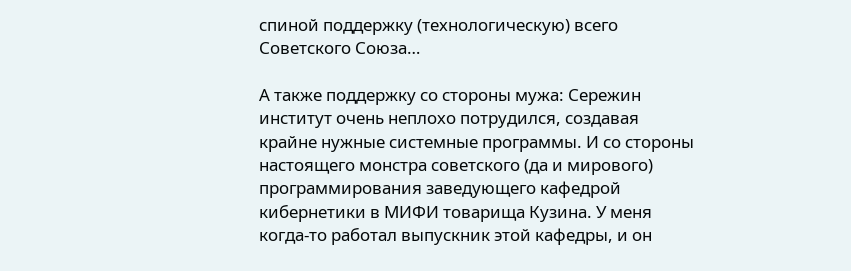спиной поддержку (технологическую) всего Советского Союза…

А также поддержку со стороны мужа: Сережин институт очень неплохо потрудился, создавая крайне нужные системные программы. И со стороны настоящего монстра советского (да и мирового) программирования заведующего кафедрой кибернетики в МИФИ товарища Кузина. У меня когда-то работал выпускник этой кафедры, и он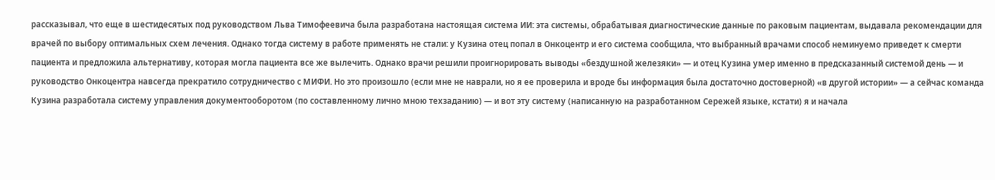рассказывал, что еще в шестидесятых под руководством Льва Тимофеевича была разработана настоящая система ИИ: эта системы, обрабатывая диагностические данные по раковым пациентам, выдавала рекомендации для врачей по выбору оптимальных схем лечения. Однако тогда систему в работе применять не стали: у Кузина отец попал в Онкоцентр и его система сообщила, что выбранный врачами способ неминуемо приведет к смерти пациента и предложила альтернативу, которая могла пациента все же вылечить. Однако врачи решили проигнорировать выводы «бездушной железяки» — и отец Кузина умер именно в предсказанный системой день — и руководство Онкоцентра навсегда прекратило сотрудничество с МИФИ. Но это произошло (если мне не наврали, но я ее проверила и вроде бы информация была достаточно достоверной) «в другой истории» — а сейчас команда Кузина разработала систему управления документооборотом (по составленному лично мною техзаданию) — и вот эту систему (написанную на разработанном Сережей языке, кстати) я и начала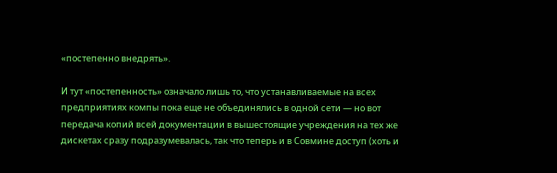«постепенно внедрять».

И тут «постепенность» означало лишь то, что устанавливаемые на всех предприятиях компы пока еще не объединялись в одной сети — но вот передача копий всей документации в вышестоящие учреждения на тех же дискетах сразу подразумевалась, так что теперь и в Совмине доступ (хоть и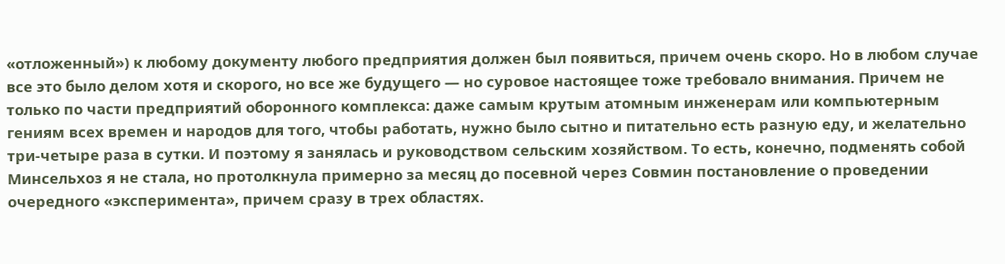«отложенный») к любому документу любого предприятия должен был появиться, причем очень скоро. Но в любом случае все это было делом хотя и скорого, но все же будущего — но суровое настоящее тоже требовало внимания. Причем не только по части предприятий оборонного комплекса: даже самым крутым атомным инженерам или компьютерным гениям всех времен и народов для того, чтобы работать, нужно было сытно и питательно есть разную еду, и желательно три-четыре раза в сутки. И поэтому я занялась и руководством сельским хозяйством. То есть, конечно, подменять собой Минсельхоз я не стала, но протолкнула примерно за месяц до посевной через Совмин постановление о проведении очередного «эксперимента», причем сразу в трех областях.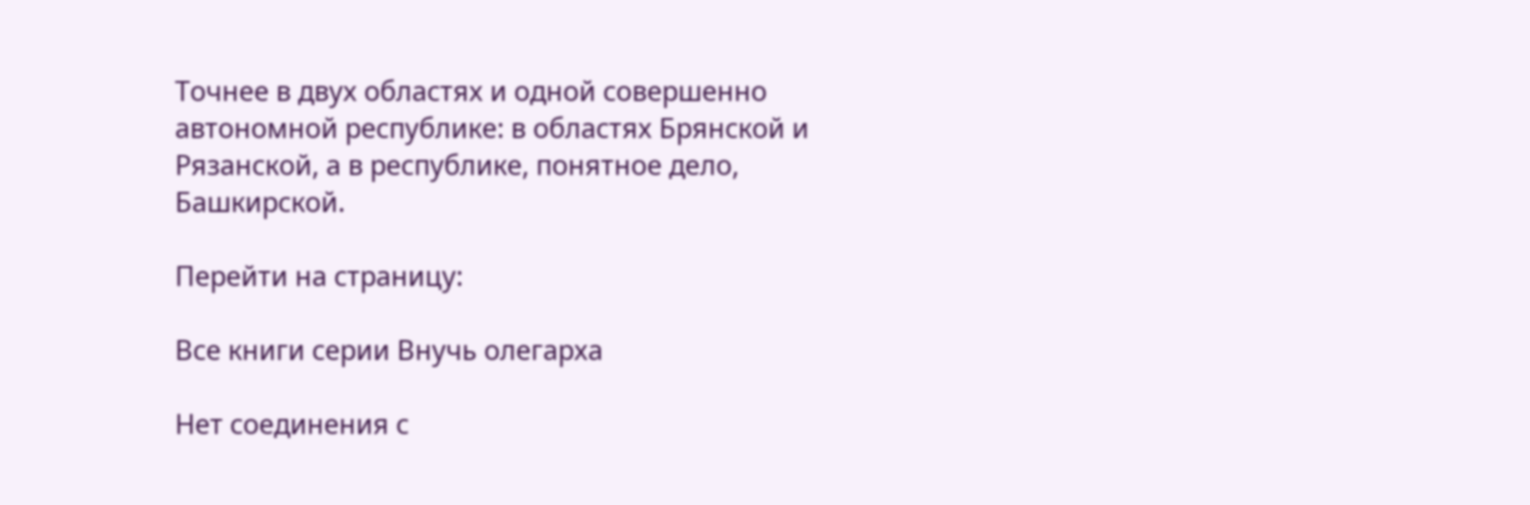Точнее в двух областях и одной совершенно автономной республике: в областях Брянской и Рязанской, а в республике, понятное дело, Башкирской.

Перейти на страницу:

Все книги серии Внучь олегарха

Нет соединения с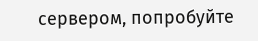сервером, попробуйте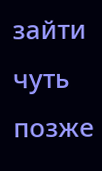зайти чуть позже